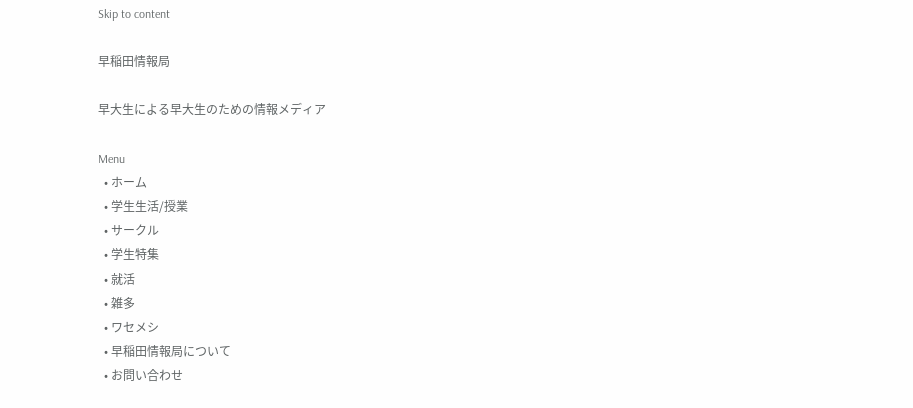Skip to content

早稲田情報局

早大生による早大生のための情報メディア

Menu
  • ホーム
  • 学生生活/授業
  • サークル
  • 学生特集
  • 就活
  • 雑多
  • ワセメシ
  • 早稲田情報局について
  • お問い合わせ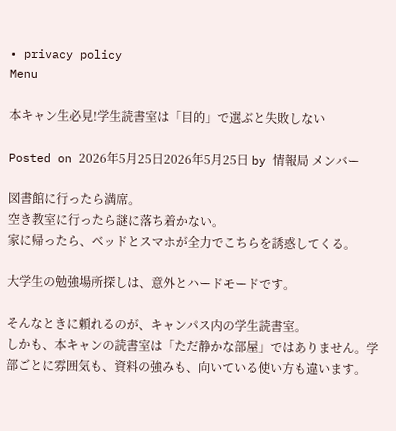• privacy policy
Menu

本キャン生必見!学生読書室は「目的」で選ぶと失敗しない

Posted on 2026年5月25日2026年5月25日 by 情報局 メンバー

図書館に行ったら満席。
空き教室に行ったら謎に落ち着かない。
家に帰ったら、ベッドとスマホが全力でこちらを誘惑してくる。

大学生の勉強場所探しは、意外とハードモードです。

そんなときに頼れるのが、キャンパス内の学生読書室。
しかも、本キャンの読書室は「ただ静かな部屋」ではありません。学部ごとに雰囲気も、資料の強みも、向いている使い方も違います。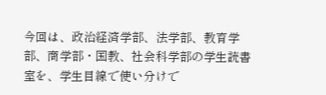今回は、政治経済学部、法学部、教育学部、商学部・国教、社会科学部の学生読書室を、学生目線で使い分けで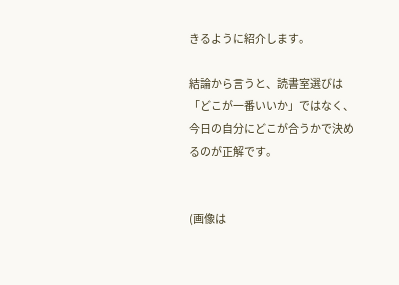きるように紹介します。

結論から言うと、読書室選びは「どこが一番いいか」ではなく、今日の自分にどこが合うかで決めるのが正解です。


(画像は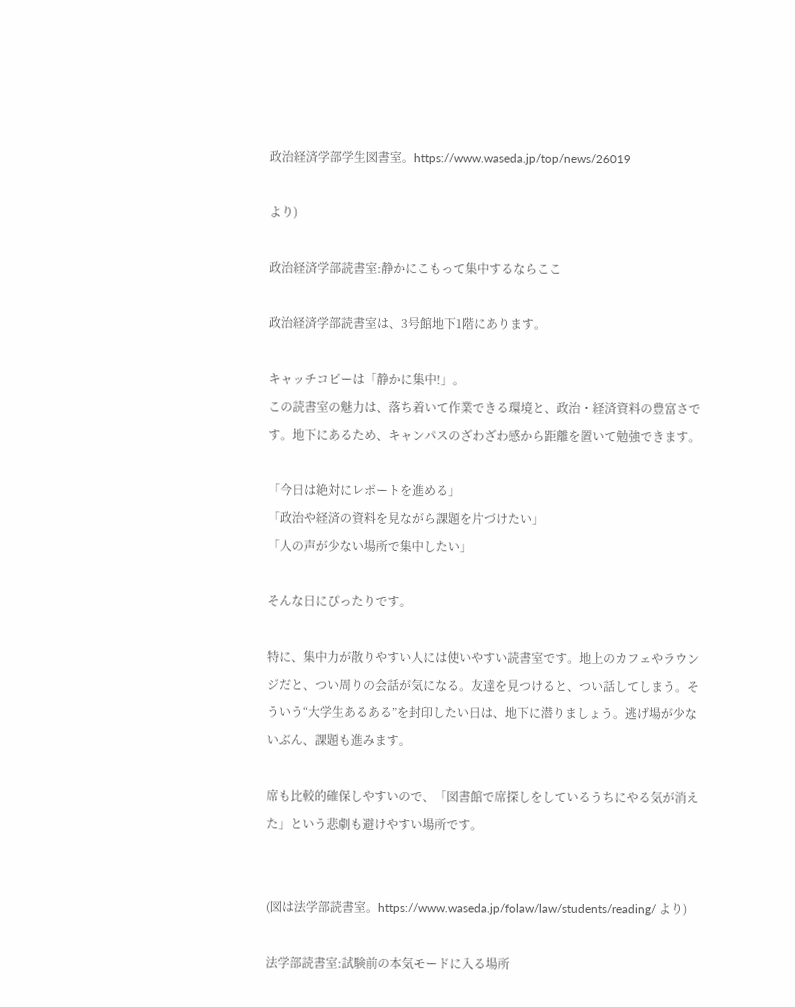政治経済学部学生図書室。https://www.waseda.jp/top/news/26019

より)

政治経済学部読書室:静かにこもって集中するならここ

政治経済学部読書室は、3号館地下1階にあります。

キャッチコピーは「静かに集中!」。
この読書室の魅力は、落ち着いて作業できる環境と、政治・経済資料の豊富さです。地下にあるため、キャンパスのざわざわ感から距離を置いて勉強できます。

「今日は絶対にレポートを進める」
「政治や経済の資料を見ながら課題を片づけたい」
「人の声が少ない場所で集中したい」

そんな日にぴったりです。

特に、集中力が散りやすい人には使いやすい読書室です。地上のカフェやラウンジだと、つい周りの会話が気になる。友達を見つけると、つい話してしまう。そういう“大学生あるある”を封印したい日は、地下に潜りましょう。逃げ場が少ないぶん、課題も進みます。

席も比較的確保しやすいので、「図書館で席探しをしているうちにやる気が消えた」という悲劇も避けやすい場所です。


(図は法学部読書室。https://www.waseda.jp/folaw/law/students/reading/ より)

法学部読書室:試験前の本気モードに入る場所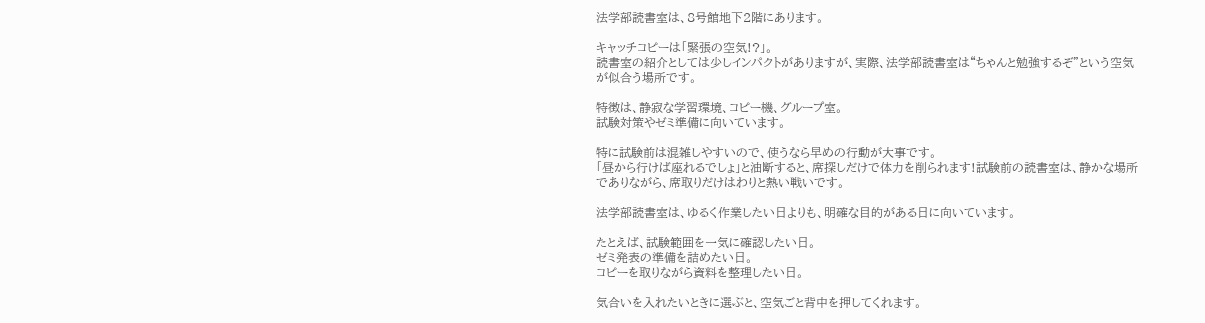法学部読書室は、8号館地下2階にあります。

キャッチコピーは「緊張の空気!?」。
読書室の紹介としては少しインパクトがありますが、実際、法学部読書室は“ちゃんと勉強するぞ”という空気が似合う場所です。

特徴は、静寂な学習環境、コピー機、グループ室。
試験対策やゼミ準備に向いています。

特に試験前は混雑しやすいので、使うなら早めの行動が大事です。
「昼から行けば座れるでしょ」と油断すると、席探しだけで体力を削られます!試験前の読書室は、静かな場所でありながら、席取りだけはわりと熱い戦いです。

法学部読書室は、ゆるく作業したい日よりも、明確な目的がある日に向いています。

たとえば、試験範囲を一気に確認したい日。
ゼミ発表の準備を詰めたい日。
コピーを取りながら資料を整理したい日。

気合いを入れたいときに選ぶと、空気ごと背中を押してくれます。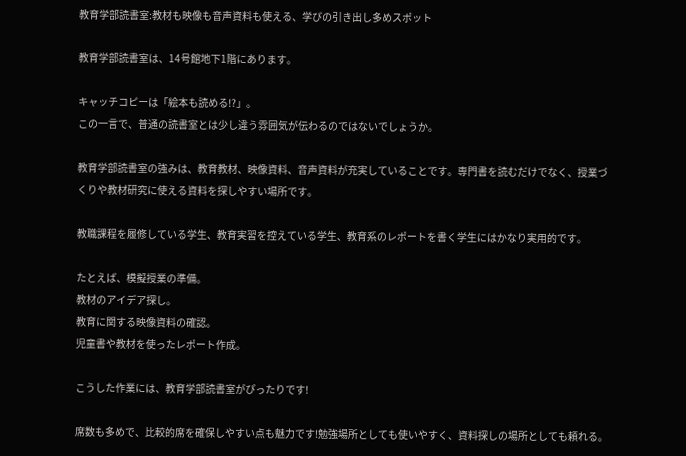教育学部読書室:教材も映像も音声資料も使える、学びの引き出し多めスポット

教育学部読書室は、14号館地下1階にあります。

キャッチコピーは「絵本も読める!?」。
この一言で、普通の読書室とは少し違う雰囲気が伝わるのではないでしょうか。

教育学部読書室の強みは、教育教材、映像資料、音声資料が充実していることです。専門書を読むだけでなく、授業づくりや教材研究に使える資料を探しやすい場所です。

教職課程を履修している学生、教育実習を控えている学生、教育系のレポートを書く学生にはかなり実用的です。

たとえば、模擬授業の準備。
教材のアイデア探し。
教育に関する映像資料の確認。
児童書や教材を使ったレポート作成。

こうした作業には、教育学部読書室がぴったりです!

席数も多めで、比較的席を確保しやすい点も魅力です!勉強場所としても使いやすく、資料探しの場所としても頼れる。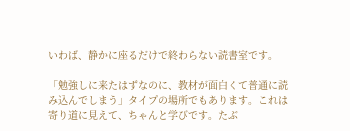いわば、静かに座るだけで終わらない読書室です。

「勉強しに来たはずなのに、教材が面白くて普通に読み込んでしまう」タイプの場所でもあります。これは寄り道に見えて、ちゃんと学びです。たぶ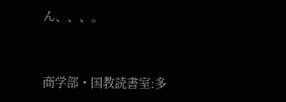ん、、、。


商学部・国教読書室:多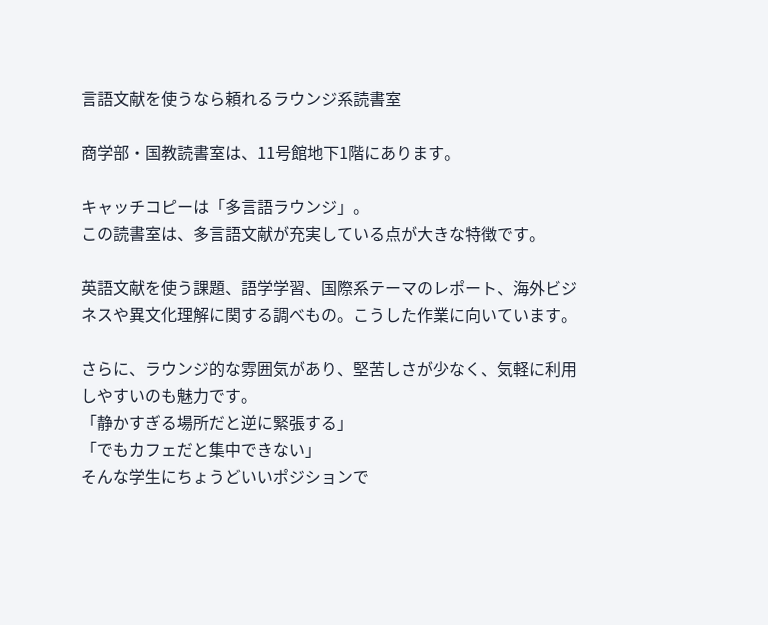言語文献を使うなら頼れるラウンジ系読書室

商学部・国教読書室は、11号館地下1階にあります。

キャッチコピーは「多言語ラウンジ」。
この読書室は、多言語文献が充実している点が大きな特徴です。

英語文献を使う課題、語学学習、国際系テーマのレポート、海外ビジネスや異文化理解に関する調べもの。こうした作業に向いています。

さらに、ラウンジ的な雰囲気があり、堅苦しさが少なく、気軽に利用しやすいのも魅力です。
「静かすぎる場所だと逆に緊張する」
「でもカフェだと集中できない」
そんな学生にちょうどいいポジションで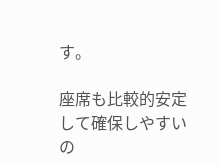す。

座席も比較的安定して確保しやすいの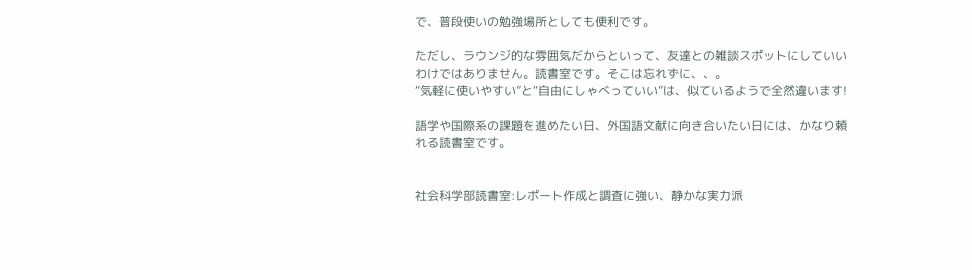で、普段使いの勉強場所としても便利です。

ただし、ラウンジ的な雰囲気だからといって、友達との雑談スポットにしていいわけではありません。読書室です。そこは忘れずに、、。
“気軽に使いやすい”と“自由にしゃべっていい”は、似ているようで全然違います!

語学や国際系の課題を進めたい日、外国語文献に向き合いたい日には、かなり頼れる読書室です。


社会科学部読書室:レポート作成と調査に強い、静かな実力派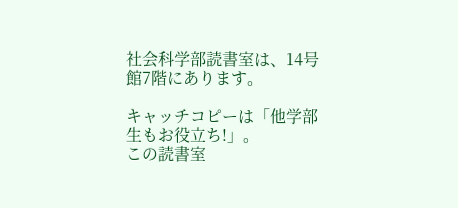社会科学部読書室は、14号館7階にあります。

キャッチコピーは「他学部生もお役立ち!」。
この読書室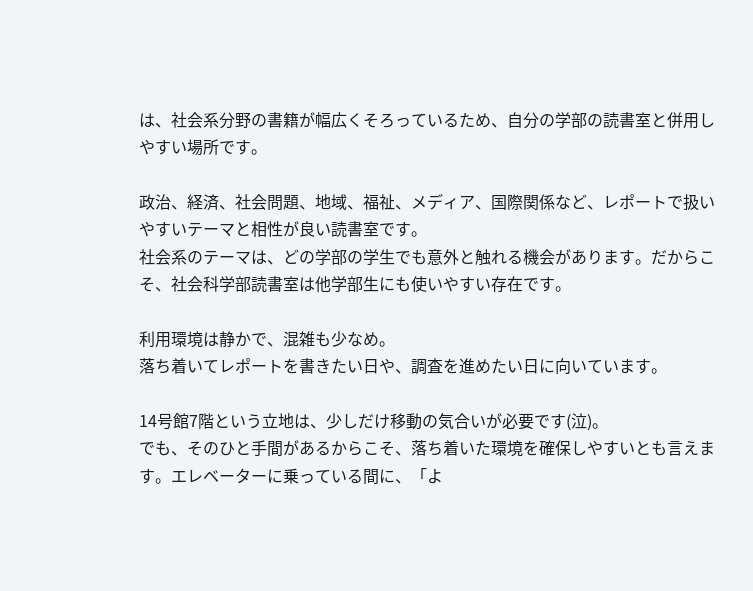は、社会系分野の書籍が幅広くそろっているため、自分の学部の読書室と併用しやすい場所です。

政治、経済、社会問題、地域、福祉、メディア、国際関係など、レポートで扱いやすいテーマと相性が良い読書室です。
社会系のテーマは、どの学部の学生でも意外と触れる機会があります。だからこそ、社会科学部読書室は他学部生にも使いやすい存在です。

利用環境は静かで、混雑も少なめ。
落ち着いてレポートを書きたい日や、調査を進めたい日に向いています。

14号館7階という立地は、少しだけ移動の気合いが必要です(泣)。
でも、そのひと手間があるからこそ、落ち着いた環境を確保しやすいとも言えます。エレベーターに乗っている間に、「よ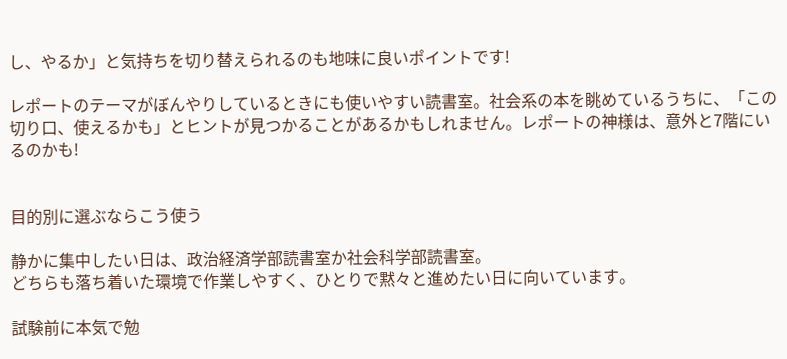し、やるか」と気持ちを切り替えられるのも地味に良いポイントです!

レポートのテーマがぼんやりしているときにも使いやすい読書室。社会系の本を眺めているうちに、「この切り口、使えるかも」とヒントが見つかることがあるかもしれません。レポートの神様は、意外と7階にいるのかも!


目的別に選ぶならこう使う

静かに集中したい日は、政治経済学部読書室か社会科学部読書室。
どちらも落ち着いた環境で作業しやすく、ひとりで黙々と進めたい日に向いています。

試験前に本気で勉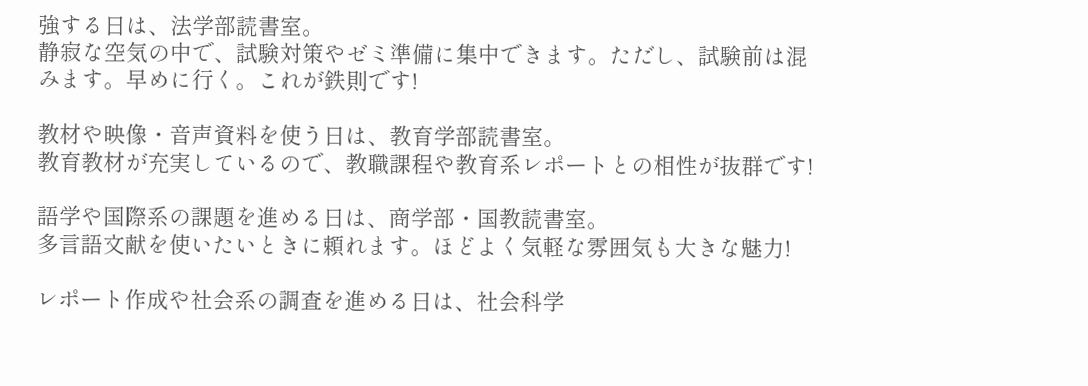強する日は、法学部読書室。
静寂な空気の中で、試験対策やゼミ準備に集中できます。ただし、試験前は混みます。早めに行く。これが鉄則です!

教材や映像・音声資料を使う日は、教育学部読書室。
教育教材が充実しているので、教職課程や教育系レポートとの相性が抜群です!

語学や国際系の課題を進める日は、商学部・国教読書室。
多言語文献を使いたいときに頼れます。ほどよく気軽な雰囲気も大きな魅力!

レポート作成や社会系の調査を進める日は、社会科学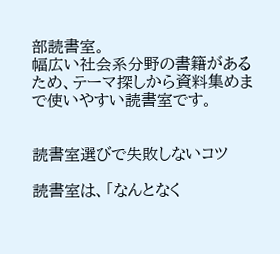部読書室。
幅広い社会系分野の書籍があるため、テーマ探しから資料集めまで使いやすい読書室です。


読書室選びで失敗しないコツ

読書室は、「なんとなく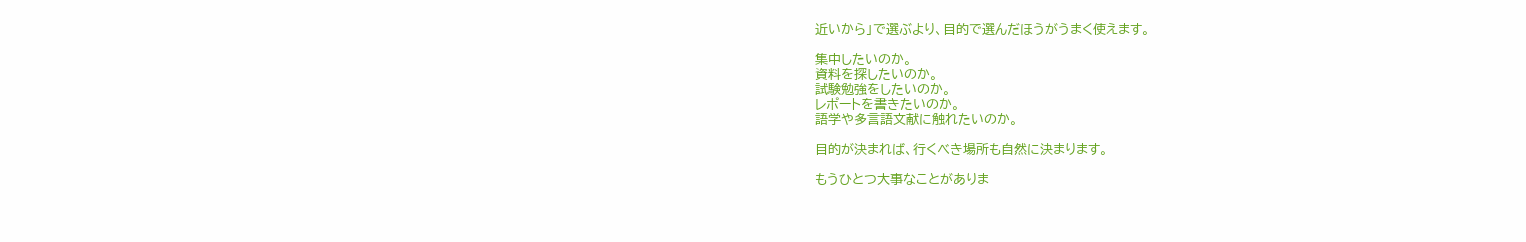近いから」で選ぶより、目的で選んだほうがうまく使えます。

集中したいのか。
資料を探したいのか。
試験勉強をしたいのか。
レポートを書きたいのか。
語学や多言語文献に触れたいのか。

目的が決まれば、行くべき場所も自然に決まります。

もうひとつ大事なことがありま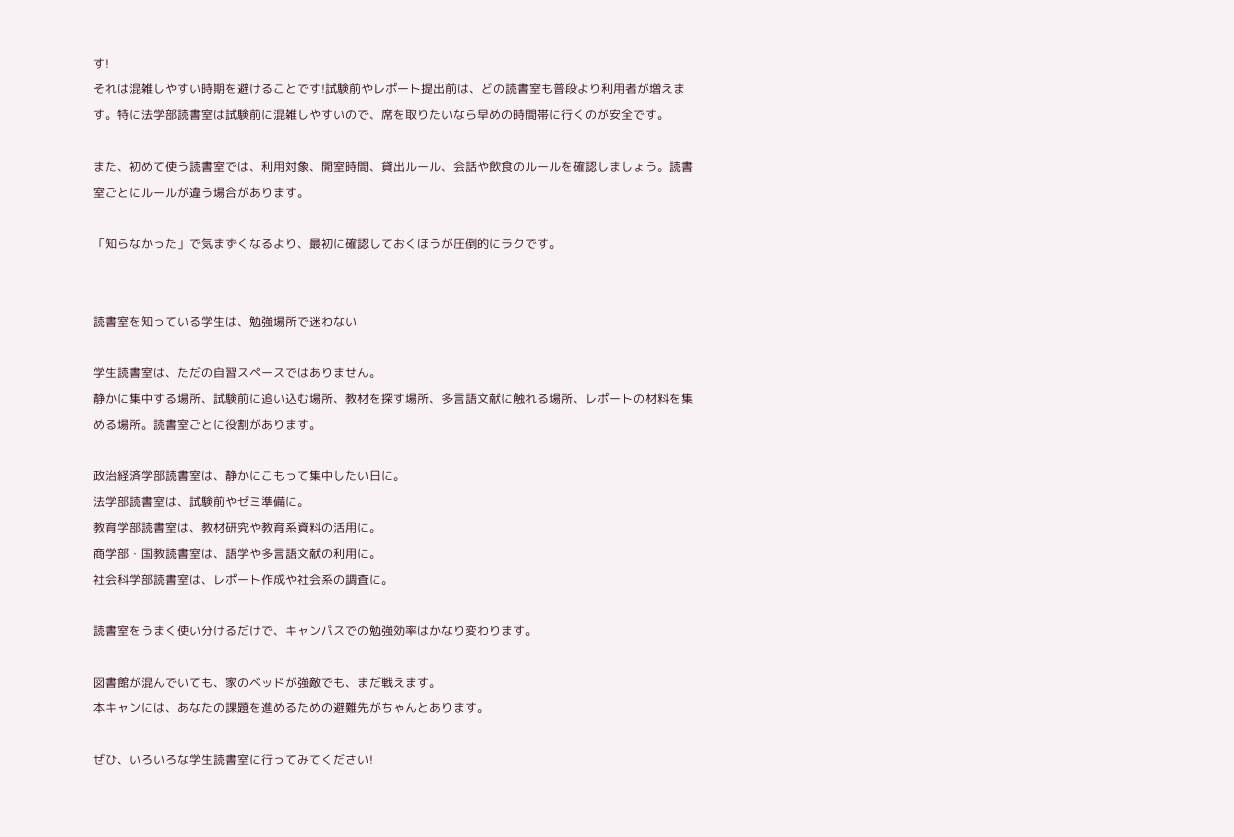す!
それは混雑しやすい時期を避けることです!試験前やレポート提出前は、どの読書室も普段より利用者が増えます。特に法学部読書室は試験前に混雑しやすいので、席を取りたいなら早めの時間帯に行くのが安全です。

また、初めて使う読書室では、利用対象、開室時間、貸出ルール、会話や飲食のルールを確認しましょう。読書室ごとにルールが違う場合があります。

「知らなかった」で気まずくなるより、最初に確認しておくほうが圧倒的にラクです。


読書室を知っている学生は、勉強場所で迷わない

学生読書室は、ただの自習スペースではありません。
静かに集中する場所、試験前に追い込む場所、教材を探す場所、多言語文献に触れる場所、レポートの材料を集める場所。読書室ごとに役割があります。

政治経済学部読書室は、静かにこもって集中したい日に。
法学部読書室は、試験前やゼミ準備に。
教育学部読書室は、教材研究や教育系資料の活用に。
商学部・国教読書室は、語学や多言語文献の利用に。
社会科学部読書室は、レポート作成や社会系の調査に。

読書室をうまく使い分けるだけで、キャンパスでの勉強効率はかなり変わります。

図書館が混んでいても、家のベッドが強敵でも、まだ戦えます。
本キャンには、あなたの課題を進めるための避難先がちゃんとあります。

ぜひ、いろいろな学生読書室に行ってみてください!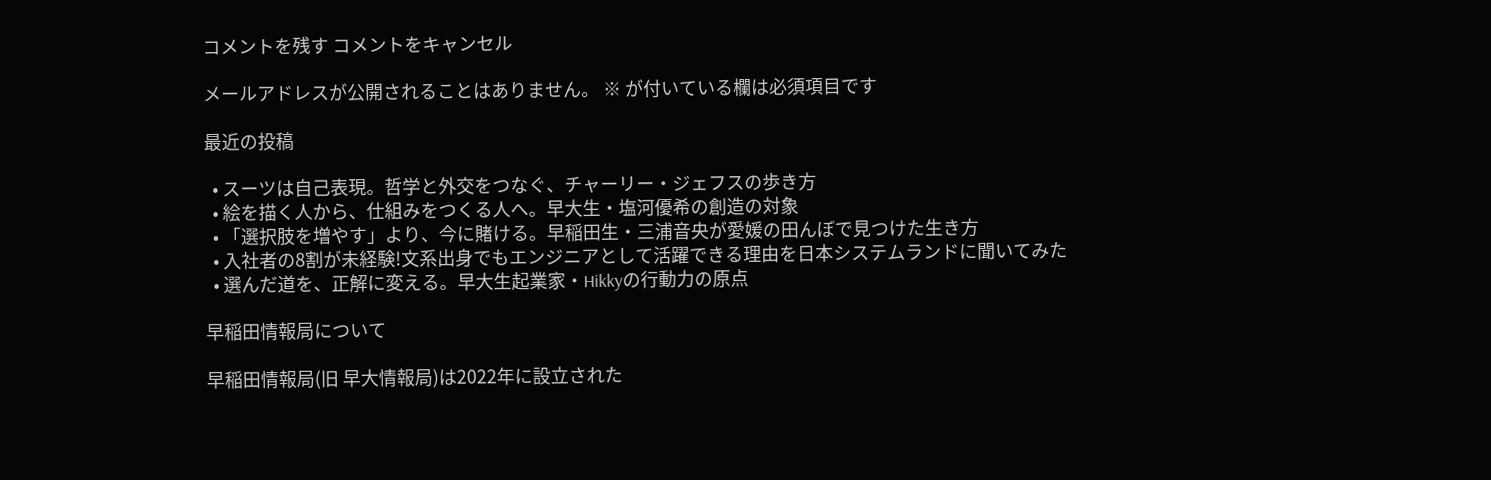コメントを残す コメントをキャンセル

メールアドレスが公開されることはありません。 ※ が付いている欄は必須項目です

最近の投稿

  • スーツは自己表現。哲学と外交をつなぐ、チャーリー・ジェフスの歩き方
  • 絵を描く人から、仕組みをつくる人へ。早大生・塩河優希の創造の対象
  • 「選択肢を増やす」より、今に賭ける。早稲田生・三浦音央が愛媛の田んぼで見つけた生き方
  • 入社者の8割が未経験!文系出身でもエンジニアとして活躍できる理由を日本システムランドに聞いてみた
  • 選んだ道を、正解に変える。早大生起業家・Hikkyの行動力の原点

早稲田情報局について

早稲田情報局(旧 早大情報局)は2022年に設立された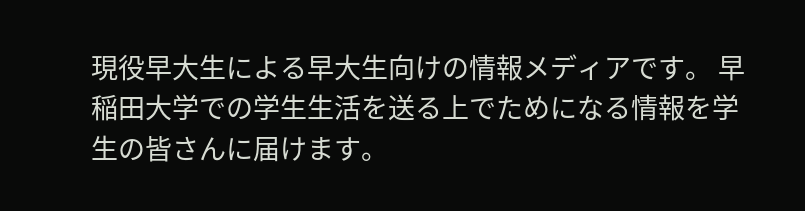現役早大生による早大生向けの情報メディアです。 早稲田大学での学生生活を送る上でためになる情報を学生の皆さんに届けます。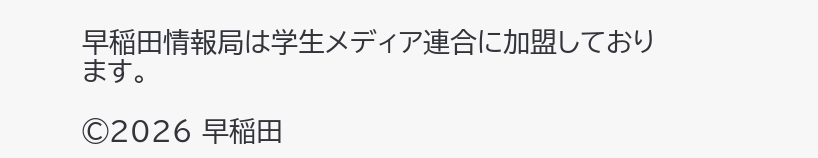早稲田情報局は学生メディア連合に加盟しております。

©2026 早稲田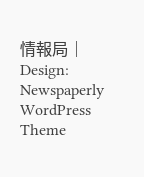情報局 | Design: Newspaperly WordPress Theme